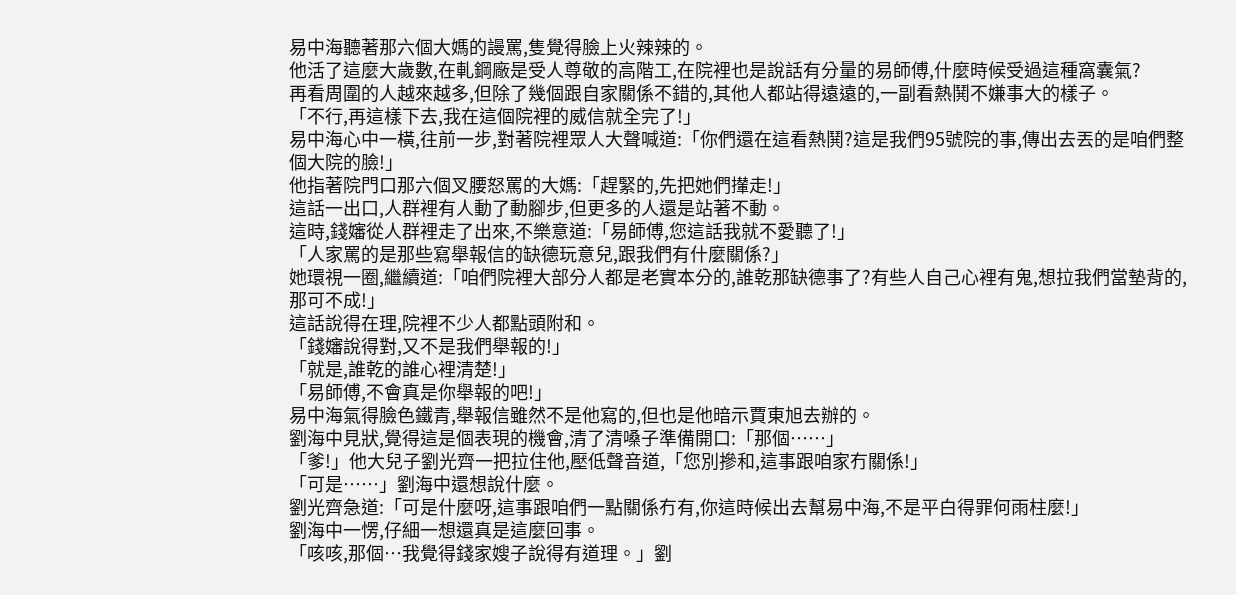易中海聽著那六個大媽的謾罵,隻覺得臉上火辣辣的。
他活了這麼大歲數,在軋鋼廠是受人尊敬的高階工,在院裡也是說話有分量的易師傅,什麼時候受過這種窩囊氣?
再看周圍的人越來越多,但除了幾個跟自家關係不錯的,其他人都站得遠遠的,一副看熱鬨不嫌事大的樣子。
「不行,再這樣下去,我在這個院裡的威信就全完了!」
易中海心中一橫,往前一步,對著院裡眾人大聲喊道:「你們還在這看熱鬨?這是我們95號院的事,傳出去丟的是咱們整個大院的臉!」
他指著院門口那六個叉腰怒罵的大媽:「趕緊的,先把她們攆走!」
這話一出口,人群裡有人動了動腳步,但更多的人還是站著不動。
這時,錢嬸從人群裡走了出來,不樂意道:「易師傅,您這話我就不愛聽了!」
「人家罵的是那些寫舉報信的缺德玩意兒,跟我們有什麼關係?」
她環視一圈,繼續道:「咱們院裡大部分人都是老實本分的,誰乾那缺德事了?有些人自己心裡有鬼,想拉我們當墊背的,那可不成!」
這話說得在理,院裡不少人都點頭附和。
「錢嬸說得對,又不是我們舉報的!」
「就是,誰乾的誰心裡清楚!」
「易師傅,不會真是你舉報的吧!」
易中海氣得臉色鐵青,舉報信雖然不是他寫的,但也是他暗示賈東旭去辦的。
劉海中見狀,覺得這是個表現的機會,清了清嗓子準備開口:「那個……」
「爹!」他大兒子劉光齊一把拉住他,壓低聲音道,「您別摻和,這事跟咱家冇關係!」
「可是……」劉海中還想說什麼。
劉光齊急道:「可是什麼呀,這事跟咱們一點關係冇有,你這時候出去幫易中海,不是平白得罪何雨柱麼!」
劉海中一愣,仔細一想還真是這麼回事。
「咳咳,那個…我覺得錢家嫂子說得有道理。」劉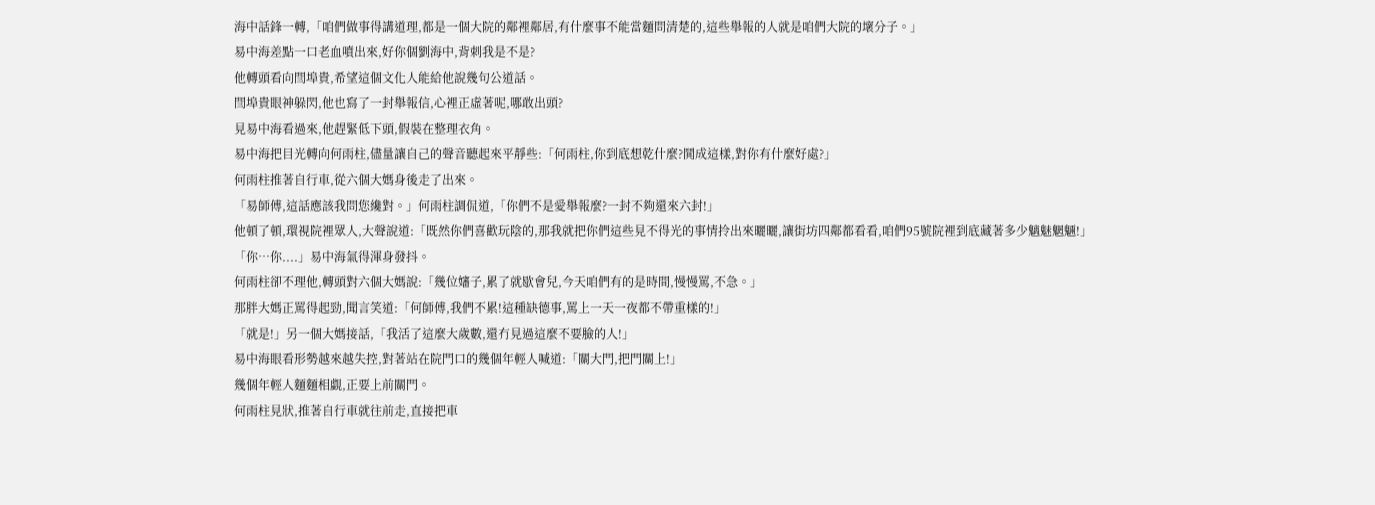海中話鋒一轉,「咱們做事得講道理,都是一個大院的鄰裡鄰居,有什麼事不能當麵問清楚的,這些舉報的人就是咱們大院的壞分子。」
易中海差點一口老血噴出來,好你個劉海中,背刺我是不是?
他轉頭看向閆埠貴,希望這個文化人能給他說幾句公道話。
閆埠貴眼神躲閃,他也寫了一封舉報信,心裡正虛著呢,哪敢出頭?
見易中海看過來,他趕緊低下頭,假裝在整理衣角。
易中海把目光轉向何雨柱,儘量讓自己的聲音聽起來平靜些:「何雨柱,你到底想乾什麼?鬨成這樣,對你有什麼好處?」
何雨柱推著自行車,從六個大媽身後走了出來。
「易師傅,這話應該我問您纔對。」何雨柱調侃道,「你們不是愛舉報麼?一封不夠還來六封!」
他頓了頓,環視院裡眾人,大聲說道:「既然你們喜歡玩陰的,那我就把你們這些見不得光的事情拎出來曬曬,讓街坊四鄰都看看,咱們95號院裡到底藏著多少魑魅魍魎!」
「你…你....」易中海氣得渾身發抖。
何雨柱卻不理他,轉頭對六個大媽說:「幾位嬸子,累了就歇會兒,今天咱們有的是時間,慢慢罵,不急。」
那胖大媽正罵得起勁,聞言笑道:「何師傅,我們不累!這種缺德事,罵上一天一夜都不帶重樣的!」
「就是!」另一個大媽接話,「我活了這麼大歲數,還冇見過這麼不要臉的人!」
易中海眼看形勢越來越失控,對著站在院門口的幾個年輕人喊道:「關大門,把門關上!」
幾個年輕人麵麵相覷,正要上前關門。
何雨柱見狀,推著自行車就往前走,直接把車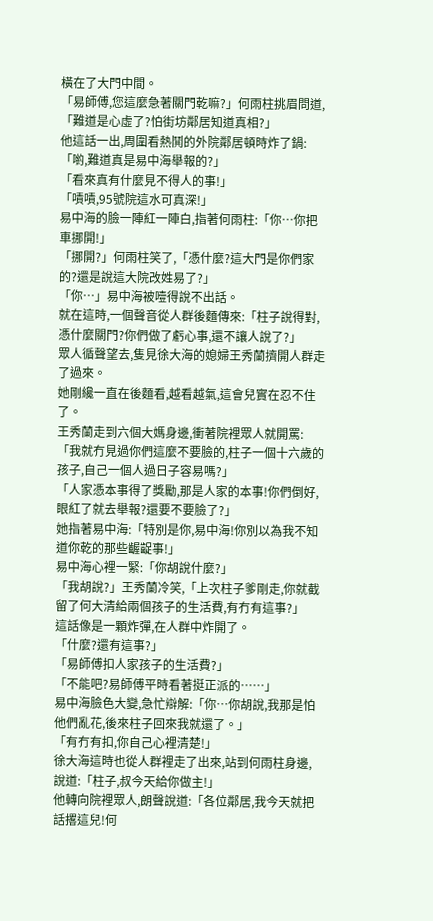橫在了大門中間。
「易師傅,您這麼急著關門乾嘛?」何雨柱挑眉問道,「難道是心虛了?怕街坊鄰居知道真相?」
他這話一出,周圍看熱鬨的外院鄰居頓時炸了鍋:
「喲,難道真是易中海舉報的?」
「看來真有什麼見不得人的事!」
「嘖嘖,95號院這水可真深!」
易中海的臉一陣紅一陣白,指著何雨柱:「你…你把車挪開!」
「挪開?」何雨柱笑了,「憑什麼?這大門是你們家的?還是說這大院改姓易了?」
「你…」易中海被噎得說不出話。
就在這時,一個聲音從人群後麵傳來:「柱子說得對,憑什麼關門?你們做了虧心事,還不讓人說了?」
眾人循聲望去,隻見徐大海的媳婦王秀蘭擠開人群走了過來。
她剛纔一直在後麵看,越看越氣,這會兒實在忍不住了。
王秀蘭走到六個大媽身邊,衝著院裡眾人就開罵:「我就冇見過你們這麼不要臉的,柱子一個十六歲的孩子,自己一個人過日子容易嗎?」
「人家憑本事得了獎勵,那是人家的本事!你們倒好,眼紅了就去舉報?還要不要臉了?」
她指著易中海:「特別是你,易中海!你別以為我不知道你乾的那些齷齪事!」
易中海心裡一緊:「你胡說什麼?」
「我胡說?」王秀蘭冷笑,「上次柱子爹剛走,你就截留了何大清給兩個孩子的生活費,有冇有這事?」
這話像是一顆炸彈,在人群中炸開了。
「什麼?還有這事?」
「易師傅扣人家孩子的生活費?」
「不能吧?易師傅平時看著挺正派的……」
易中海臉色大變,急忙辯解:「你…你胡說,我那是怕他們亂花,後來柱子回來我就還了。」
「有冇有扣,你自己心裡清楚!」
徐大海這時也從人群裡走了出來,站到何雨柱身邊,說道:「柱子,叔今天給你做主!」
他轉向院裡眾人,朗聲說道:「各位鄰居,我今天就把話撂這兒!何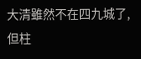大清雖然不在四九城了,但柱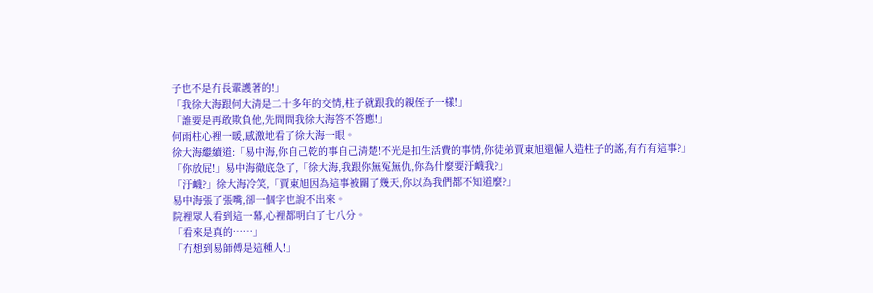子也不是冇長輩護著的!」
「我徐大海跟何大清是二十多年的交情,柱子就跟我的親侄子一樣!」
「誰要是再敢欺負他,先問問我徐大海答不答應!」
何雨柱心裡一暖,感激地看了徐大海一眼。
徐大海繼續道:「易中海,你自己乾的事自己清楚!不光是扣生活費的事情,你徒弟賈東旭還僱人造柱子的謠,有冇有這事?」
「你放屁!」易中海徹底急了,「徐大海,我跟你無冤無仇,你為什麼要汙衊我?」
「汙衊?」徐大海冷笑,「賈東旭因為這事被關了幾天,你以為我們都不知道麼?」
易中海張了張嘴,卻一個字也說不出來。
院裡眾人看到這一幕,心裡都明白了七八分。
「看來是真的……」
「冇想到易師傅是這種人!」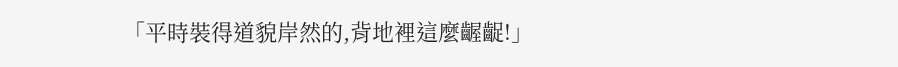「平時裝得道貌岸然的,背地裡這麼齷齪!」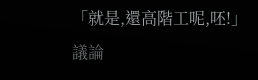「就是,還高階工呢,呸!」
議論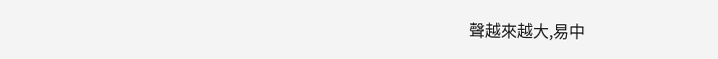聲越來越大,易中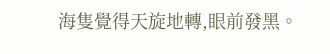海隻覺得天旋地轉,眼前發黑。